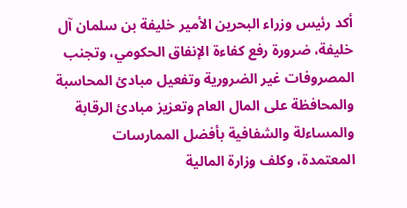أكد رئيس وزراء البحرين الأمير خليفة بن سلمان آل خليفة، ضرورة رفع كفاءة الإنفاق الحكومي، وتجنب المصروفات غير الضرورية وتفعيل مبادئ المحاسبة والمحافظة على المال العام وتعزيز مبادئ الرقابة والمساءلة والشفافية بأفضل الممارسات المعتمدة، وكلف وزارة المالية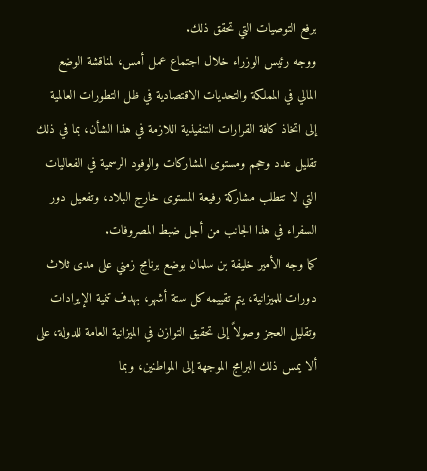برفع التوصيات التي تحقق ذلك.
ووجه رئيس الوزراء خلال اجتماع عمل أمس، لمناقشة الوضع المالي في المملكة والتحديات الاقتصادية في ظل التطورات العالمية إلى اتخاذ كافة القرارات التنفيذية اللازمة في هذا الشأن، بما في ذلك تقليل عدد وحجم ومستوى المشاركات والوفود الرسمية في الفعاليات التي لا تتطلب مشاركة رفيعة المستوى خارج البلاد، وتفعيل دور السفراء في هذا الجانب من أجل ضبط المصروفات.
كما وجه الأمير خليفة بن سلمان بوضع برنامج زمني على مدى ثلاث دورات للميزانية، يتم تقييمه كل ستة أشهر، بهدف تنمية الإيرادات وتقليل العجز وصولاً إلى تحقيق التوازن في الميزانية العامة للدولة، على ألا يمس ذلك البرامج الموجهة إلى المواطنين، وبما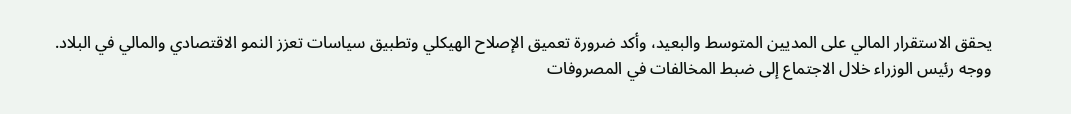يحقق الاستقرار المالي على المديين المتوسط والبعيد، وأكد ضرورة تعميق الإصلاح الهيكلي وتطبيق سياسات تعزز النمو الاقتصادي والمالي في البلاد.
ووجه رئيس الوزراء خلال الاجتماع إلى ضبط المخالفات في المصروفات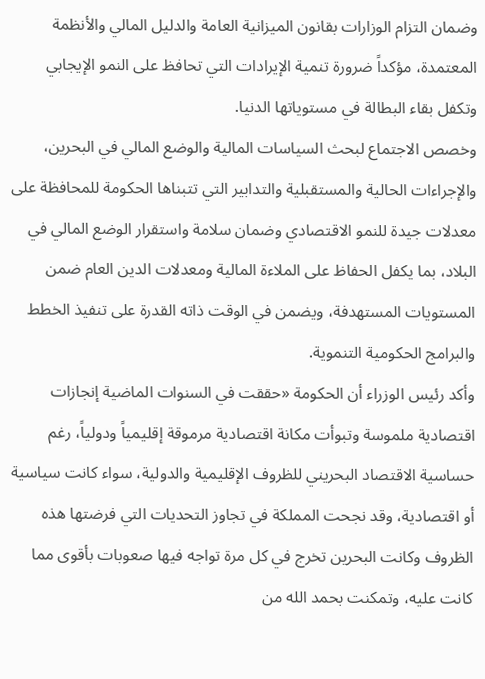وضمان التزام الوزارات بقانون الميزانية العامة والدليل المالي والأنظمة المعتمدة، مؤكداً ضرورة تنمية الإيرادات التي تحافظ على النمو الإيجابي وتكفل بقاء البطالة في مستوياتها الدنيا.
وخصص الاجتماع لبحث السياسات المالية والوضع المالي في البحرين، والإجراءات الحالية والمستقبلية والتدابير التي تتبناها الحكومة للمحافظة على معدلات جيدة للنمو الاقتصادي وضمان سلامة واستقرار الوضع المالي في البلاد، بما يكفل الحفاظ على الملاءة المالية ومعدلات الدين العام ضمن المستويات المستهدفة، ويضمن في الوقت ذاته القدرة على تنفيذ الخطط والبرامج الحكومية التنموية.
وأكد رئيس الوزراء أن الحكومة «حققت في السنوات الماضية إنجازات اقتصادية ملموسة وتبوأت مكانة اقتصادية مرموقة إقليمياً ودولياً، رغم حساسية الاقتصاد البحريني للظروف الإقليمية والدولية، سواء كانت سياسية أو اقتصادية، وقد نجحت المملكة في تجاوز التحديات التي فرضتها هذه الظروف وكانت البحرين تخرج في كل مرة تواجه فيها صعوبات بأقوى مما كانت عليه، وتمكنت بحمد الله من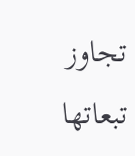تجاوز تبعاتها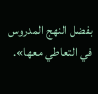بفضل النهج المدروس في التعاطي معها».